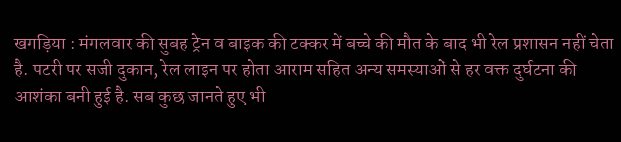खगड़िया : मंगलवार की सुबह ट्रेन व बाइक की टक्कर में बच्चे की मौत के बाद भी रेल प्रशासन नहीं चेता है. पटरी पर सजी दुकान, रेल लाइन पर होता आराम सहित अन्य समस्याओं से हर वक्त दुर्घटना की आशंका बनी हुई है. सब कुछ जानते हुए भी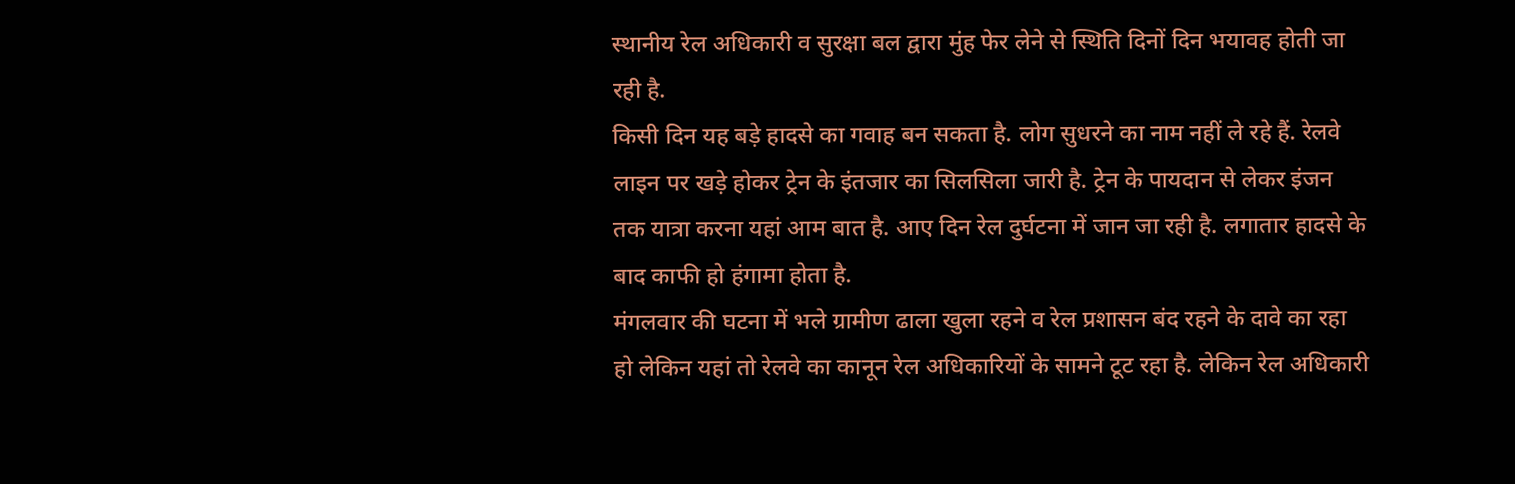स्थानीय रेल अधिकारी व सुरक्षा बल द्वारा मुंह फेर लेने से स्थिति दिनों दिन भयावह होती जा रही है.
किसी दिन यह बड़े हादसे का गवाह बन सकता है. लोग सुधरने का नाम नहीं ले रहे हैं. रेलवे लाइन पर खड़े होकर ट्रेन के इंतजार का सिलसिला जारी है. ट्रेन के पायदान से लेकर इंजन तक यात्रा करना यहां आम बात है. आए दिन रेल दुर्घटना में जान जा रही है. लगातार हादसे के बाद काफी हो हंगामा होता है.
मंगलवार की घटना में भले ग्रामीण ढाला खुला रहने व रेल प्रशासन बंद रहने के दावे का रहा हो लेकिन यहां तो रेलवे का कानून रेल अधिकारियों के सामने टूट रहा है. लेकिन रेल अधिकारी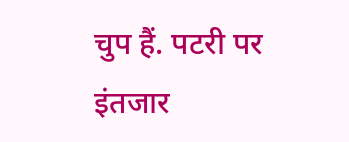चुप हैं. पटरी पर इंतजार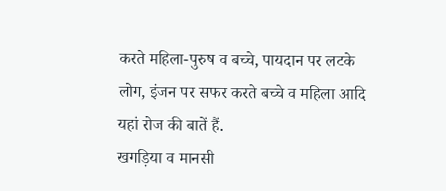करते महिला-पुरुष व बच्चे, पायदान पर लटके लोग, इंजन पर सफर करते बच्चे व महिला आदि यहां रोज की बातें हैं.
खगड़िया व मानसी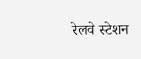रेलवे स्टेशन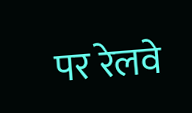पर रेलवे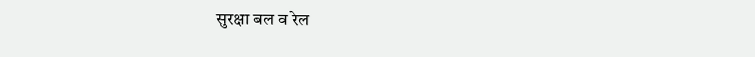सुरक्षा बल व रेल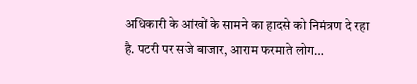अधिकारी के आंखों के सामने का हादसे को निमंत्रण दे रहा है. पटरी पर सजे बाजार, आराम फरमाते लोग…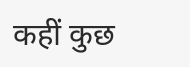कहीं कुछ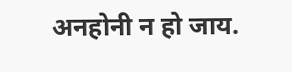अनहोनी न हो जाय.